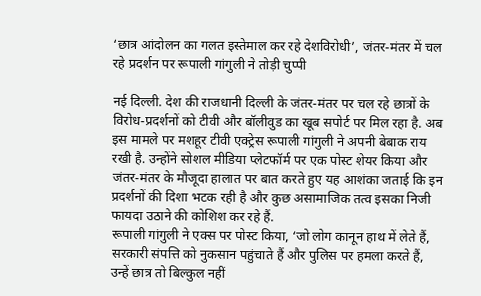‘छात्र आंदोलन का गलत इस्तेमाल कर रहे देशविरोधी’, जंतर-मंतर में चल रहे प्रदर्शन पर रूपाली गांगुली ने तोड़ी चुप्पी

नई दिल्ली. देश की राजधानी दिल्ली के जंतर-मंतर पर चल रहे छात्रों के विरोध-प्रदर्शनों को टीवी और बॉलीवुड का खूब सपोर्ट पर मिल रहा है. अब इस मामले पर मशहूर टीवी एक्ट्रेस रूपाली गांगुली ने अपनी बेबाक राय रखी है. उन्होंने सोशल मीडिया प्लेटफॉर्म पर एक पोस्ट शेयर किया और जंतर-मंतर के मौजूदा हालात पर बात करते हुए यह आशंका जताई कि इन प्रदर्शनों की दिशा भटक रही है और कुछ असामाजिक तत्व इसका निजी फायदा उठाने की कोशिश कर रहे हैं.
रूपाली गांगुली ने एक्स पर पोस्ट किया, ‘जो लोग कानून हाथ में लेते हैं, सरकारी संपत्ति को नुकसान पहुंचाते हैं और पुलिस पर हमला करते हैं, उन्हें छात्र तो बिल्कुल नहीं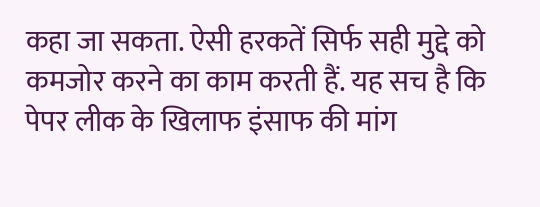कहा जा सकता. ऐसी हरकतें सिर्फ सही मुद्दे को कमजोर करने का काम करती हैं. यह सच है कि पेपर लीक के खिलाफ इंसाफ की मांग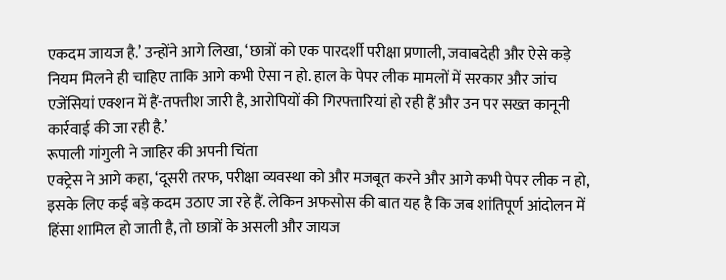एकदम जायज है.’ उन्होंने आगे लिखा, ‘छात्रों को एक पारदर्शी परीक्षा प्रणाली, जवाबदेही और ऐसे कड़े नियम मिलने ही चाहिए ताकि आगे कभी ऐसा न हो. हाल के पेपर लीक मामलों में सरकार और जांच एजेंसियां एक्शन में हैं-तफ्तीश जारी है, आरोपियों की गिरफ्तारियां हो रही हैं और उन पर सख्त कानूनी कार्रवाई की जा रही है.’
रूपाली गांगुली ने जाहिर की अपनी चिंता
एक्ट्रेस ने आगे कहा, ‘दूसरी तरफ, परीक्षा व्यवस्था को और मजबूत करने और आगे कभी पेपर लीक न हो, इसके लिए कई बड़े कदम उठाए जा रहे हैं. लेकिन अफसोस की बात यह है कि जब शांतिपूर्ण आंदोलन में हिंसा शामिल हो जाती है, तो छात्रों के असली और जायज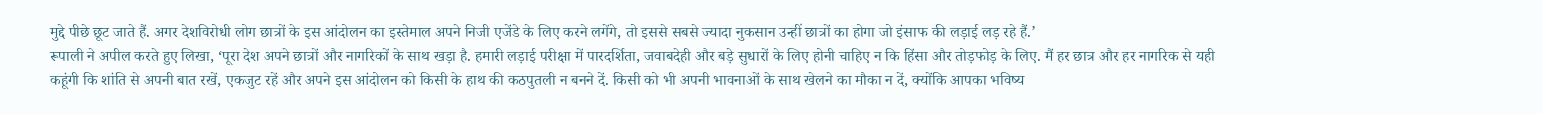मुद्दे पीछे छूट जाते हैं. अगर देशविरोधी लोग छात्रों के इस आंदोलन का इस्तेमाल अपने निजी एजेंडे के लिए करने लगेंगे, तो इससे सबसे ज्यादा नुकसान उन्हीं छात्रों का होगा जो इंसाफ की लड़ाई लड़ रहे हैं.’
रूपाली ने अपील करते हुए लिखा, ‘पूरा देश अपने छात्रों और नागरिकों के साथ खड़ा है. हमारी लड़ाई परीक्षा में पारदर्शिता, जवाबदेही और बड़े सुधारों के लिए होनी चाहिए न कि हिंसा और तोड़फोड़ के लिए. मैं हर छात्र और हर नागरिक से यही कहूंगी कि शांति से अपनी बात रखें, एकजुट रहें और अपने इस आंदोलन को किसी के हाथ की कठपुतली न बनने दें. किसी को भी अपनी भावनाओं के साथ खेलने का मौका न दें, क्योंकि आपका भविष्य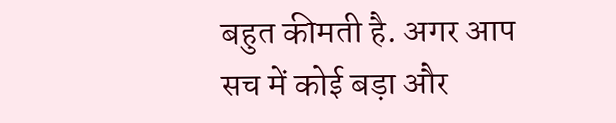बहुत कीमती है. अगर आप सच में कोई बड़ा और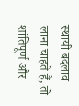स्थायी बदलाव लाना चाहते हैं, तो शांतिपूर्ण और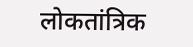लोकतांत्रिक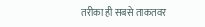तरीका ही सबसे ताकतवर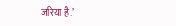जरिया है.’